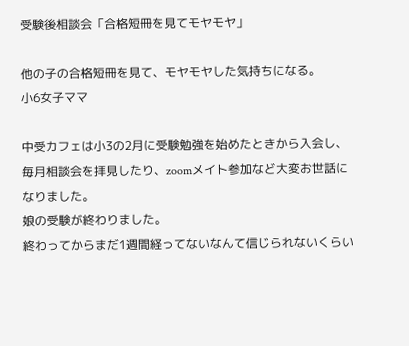受験後相談会「合格短冊を見てモヤモヤ」

他の子の合格短冊を見て、モヤモヤした気持ちになる。
小6女子ママ

中受カフェは小3の2月に受験勉強を始めたときから入会し、毎月相談会を拝見したり、zoomメイト参加など大変お世話になりました。
娘の受験が終わりました。
終わってからまだ1週間経ってないなんて信じられないくらい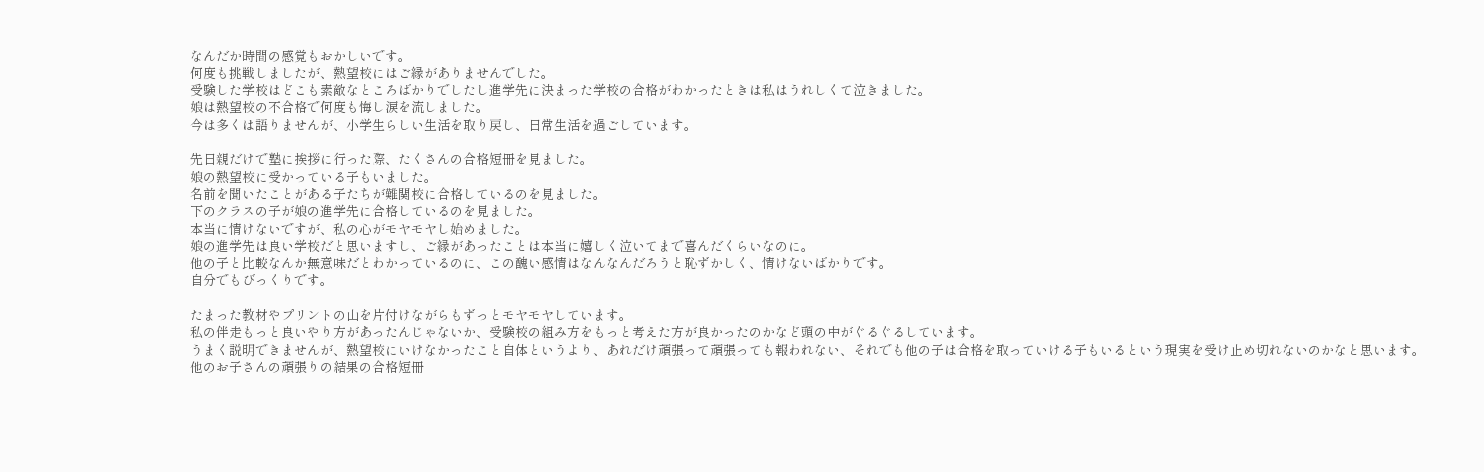なんだか時間の感覚もおかしいです。
何度も挑戦しましたが、熱望校にはご縁がありませんでした。
受験した学校はどこも素敵なところばかりでしたし進学先に決まった学校の合格がわかったときは私はうれしくて泣きました。
娘は熱望校の不合格で何度も悔し涙を流しました。
今は多くは語りませんが、小学生らしい生活を取り戻し、日常生活を過ごしています。

先日親だけで塾に挨拶に行った際、たくさんの合格短冊を見ました。
娘の熱望校に受かっている子もいました。
名前を聞いたことがある子たちが難関校に合格しているのを見ました。
下のクラスの子が娘の進学先に合格しているのを見ました。
本当に情けないですが、私の心がモヤモヤし始めました。
娘の進学先は良い学校だと思いますし、ご縁があったことは本当に嬉しく泣いてまで喜んだくらいなのに。
他の子と比較なんか無意味だとわかっているのに、この醜い感情はなんなんだろうと恥ずかしく、情けないばかりです。
自分でもびっくりです。

たまった教材やプリントの山を片付けながらもずっとモヤモヤしています。
私の伴走もっと良いやり方があったんじゃないか、受験校の組み方をもっと考えた方が良かったのかなど頭の中がぐるぐるしています。
うまく説明できませんが、熱望校にいけなかったこと自体というより、あれだけ頑張って頑張っても報われない、それでも他の子は合格を取っていける子もいるという現実を受け止め切れないのかなと思います。
他のお子さんの頑張りの結果の合格短冊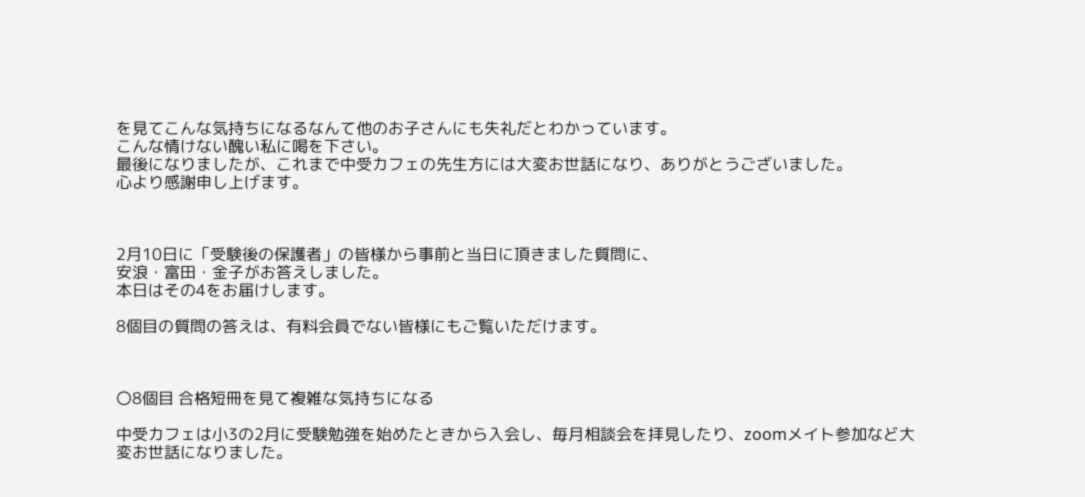を見てこんな気持ちになるなんて他のお子さんにも失礼だとわかっています。
こんな情けない醜い私に喝を下さい。
最後になりましたが、これまで中受カフェの先生方には大変お世話になり、ありがとうございました。
心より感謝申し上げます。



2月10日に「受験後の保護者」の皆様から事前と当日に頂きました質問に、
安浪・富田・金子がお答えしました。
本日はその4をお届けします。

8個目の質問の答えは、有料会員でない皆様にもご覧いただけます。



〇8個目 合格短冊を見て複雑な気持ちになる

中受カフェは小3の2月に受験勉強を始めたときから入会し、毎月相談会を拝見したり、zoomメイト参加など大変お世話になりました。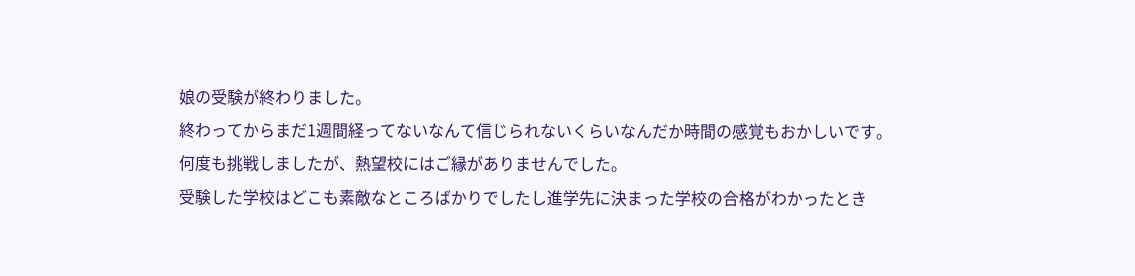娘の受験が終わりました。
終わってからまだ1週間経ってないなんて信じられないくらいなんだか時間の感覚もおかしいです。
何度も挑戦しましたが、熱望校にはご縁がありませんでした。
受験した学校はどこも素敵なところばかりでしたし進学先に決まった学校の合格がわかったとき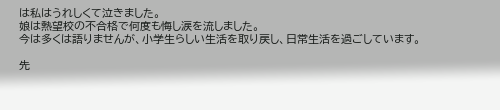は私はうれしくて泣きました。
娘は熱望校の不合格で何度も悔し涙を流しました。
今は多くは語りませんが、小学生らしい生活を取り戻し、日常生活を過ごしています。

先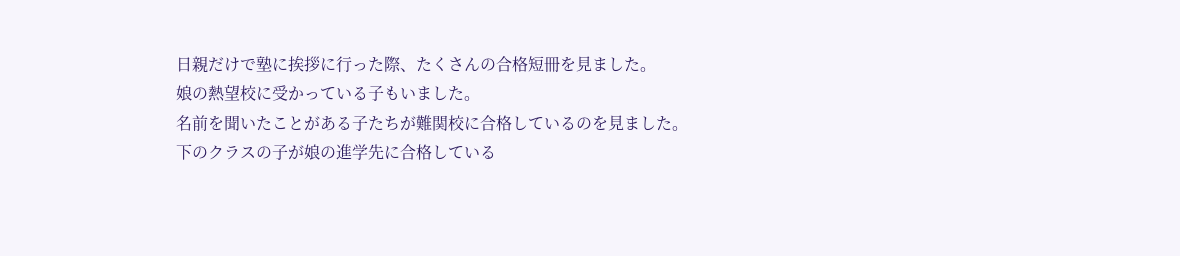日親だけで塾に挨拶に行った際、たくさんの合格短冊を見ました。
娘の熱望校に受かっている子もいました。
名前を聞いたことがある子たちが難関校に合格しているのを見ました。
下のクラスの子が娘の進学先に合格している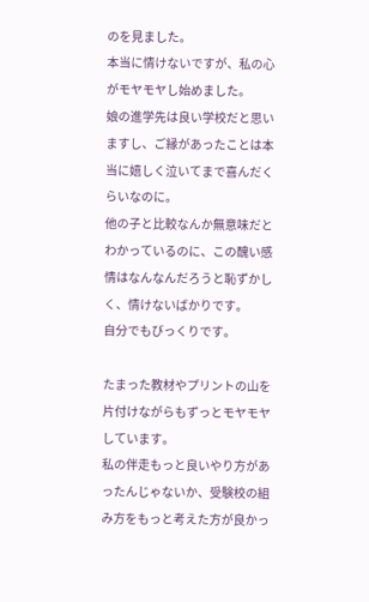のを見ました。
本当に情けないですが、私の心がモヤモヤし始めました。
娘の進学先は良い学校だと思いますし、ご縁があったことは本当に嬉しく泣いてまで喜んだくらいなのに。
他の子と比較なんか無意味だとわかっているのに、この醜い感情はなんなんだろうと恥ずかしく、情けないばかりです。
自分でもびっくりです。

たまった教材やプリントの山を片付けながらもずっとモヤモヤしています。
私の伴走もっと良いやり方があったんじゃないか、受験校の組み方をもっと考えた方が良かっ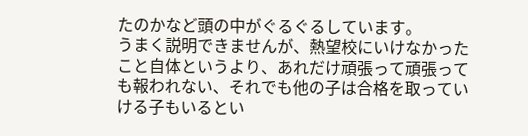たのかなど頭の中がぐるぐるしています。
うまく説明できませんが、熱望校にいけなかったこと自体というより、あれだけ頑張って頑張っても報われない、それでも他の子は合格を取っていける子もいるとい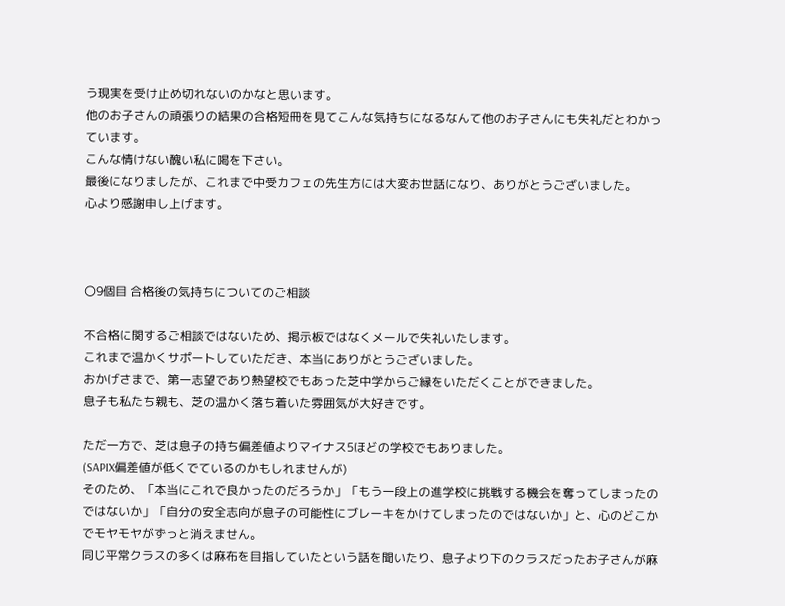う現実を受け止め切れないのかなと思います。
他のお子さんの頑張りの結果の合格短冊を見てこんな気持ちになるなんて他のお子さんにも失礼だとわかっています。
こんな情けない醜い私に喝を下さい。
最後になりましたが、これまで中受カフェの先生方には大変お世話になり、ありがとうございました。
心より感謝申し上げます。



〇9個目 合格後の気持ちについてのご相談

不合格に関するご相談ではないため、掲示板ではなくメールで失礼いたします。
これまで温かくサポートしていただき、本当にありがとうございました。
おかげさまで、第一志望であり熱望校でもあった芝中学からご縁をいただくことができました。
息子も私たち親も、芝の温かく落ち着いた雰囲気が大好きです。

ただ一方で、芝は息子の持ち偏差値よりマイナス5ほどの学校でもありました。
(SAPIX偏差値が低くでているのかもしれませんが)
そのため、「本当にこれで良かったのだろうか」「もう一段上の進学校に挑戦する機会を奪ってしまったのではないか」「自分の安全志向が息子の可能性にブレーキをかけてしまったのではないか」と、心のどこかでモヤモヤがずっと消えません。
同じ平常クラスの多くは麻布を目指していたという話を聞いたり、息子より下のクラスだったお子さんが麻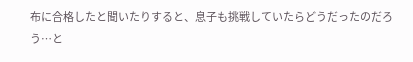布に合格したと聞いたりすると、息子も挑戦していたらどうだったのだろう…と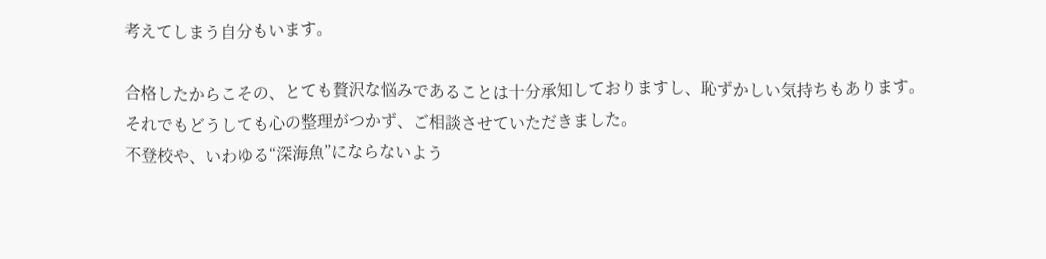考えてしまう自分もいます。

合格したからこその、とても贅沢な悩みであることは十分承知しておりますし、恥ずかしい気持ちもあります。
それでもどうしても心の整理がつかず、ご相談させていただきました。
不登校や、いわゆる“深海魚”にならないよう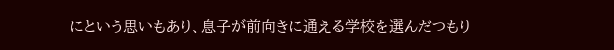にという思いもあり、息子が前向きに通える学校を選んだつもり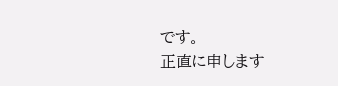です。
正直に申します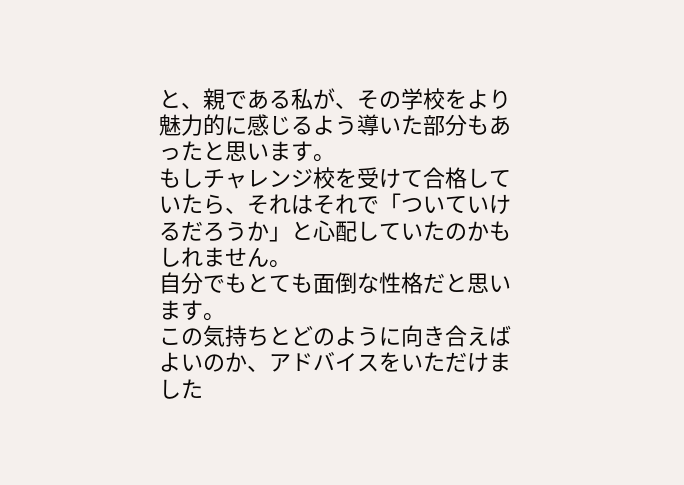と、親である私が、その学校をより魅力的に感じるよう導いた部分もあったと思います。
もしチャレンジ校を受けて合格していたら、それはそれで「ついていけるだろうか」と心配していたのかもしれません。
自分でもとても面倒な性格だと思います。
この気持ちとどのように向き合えばよいのか、アドバイスをいただけました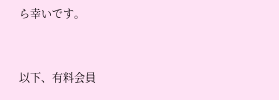ら幸いです。



以下、有料会員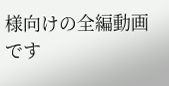様向けの全編動画です